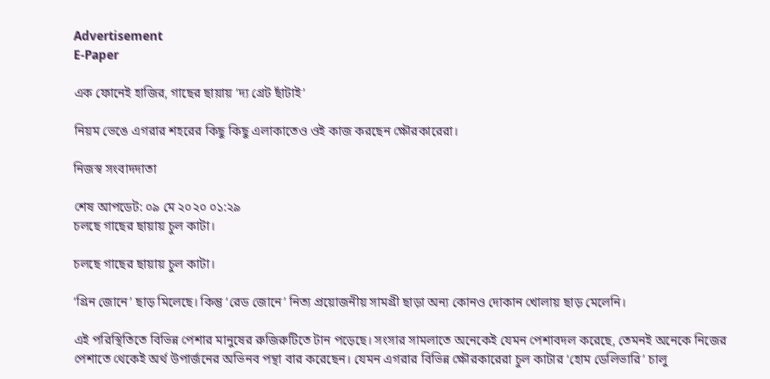Advertisement
E-Paper

এক ফোনেই হাজির, গাছের ছায়ায় ‘দ্য গ্রেট ছাঁটাই’

নিয়ম ভেঙে এগরার শহরের কিছু কিছু এলাকাতেও ওই কাজ করছেন ক্ষৌরকারেরা।

নিজস্ব সংবাদদাতা

শেষ আপডেট: ০৯ মে ২০২০ ০১:২৯
চলছে গাছের ছায়ায় চুল কাটা।

চলছে গাছের ছায়ায় চুল কাটা।

‘গ্রিন জোনে’ ছাড় মিলেছে। কিন্তু ‘রেড জোনে’ নিত্য প্রয়োজনীয় সামগ্রী ছাড়া অন্য কোনও দোকান খোলায় ছাড় মেলেনি।

এই পরিস্থিতিতে বিভিন্ন পেশার মানুষের রুজিরুটিতে টান পড়েছে। সংসার সামলাতে অনেকেই যেমন পেশাবদল করেছে, তেমনই অনেকে নিজের পেশাতে থেকেই অর্থ উপার্জনের অভিনব পন্থা বার করেছেন। যেমন এগরার বিভিন্ন ক্ষৌরকারেরা চুল কাটার ‘হোম ডেলিভারি’ চালু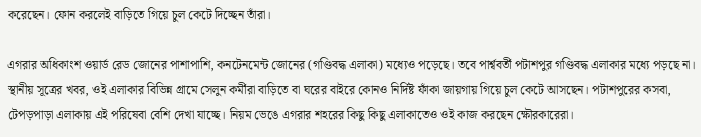করেছেন। ফোন করলেই বাড়িতে গিয়ে চুল কেটে দিচ্ছেন তাঁরা।

এগরার অধিকাংশ ওয়ার্ড রেড জোনের পাশাপাশি, কনটেনমেন্ট জোনের (গণ্ডিবদ্ধ এলাকা) মধ্যেও পড়েছে। তবে পার্শ্ববর্তী পটাশপুর গণ্ডিবদ্ধ এলাকার মধ্যে পড়ছে না। স্থানীয় সূত্রের খবর, ওই এলাকার বিভিন্ন গ্রামে সেলুন কর্মীরা বাড়িতে বা ঘরের বাইরে কোনও নির্দিষ্ট ফাঁকা জায়গায় গিয়ে চুল কেটে আসছেন। পটাশপুরের কসবা, টেপড়পাড়া এলাকায় এই পরিষেবা বেশি দেখা যাচ্ছে। নিয়ম ভেঙে এগরার শহরের কিছু কিছু এলাকাতেও ওই কাজ করছেন ক্ষৌরকারেরা।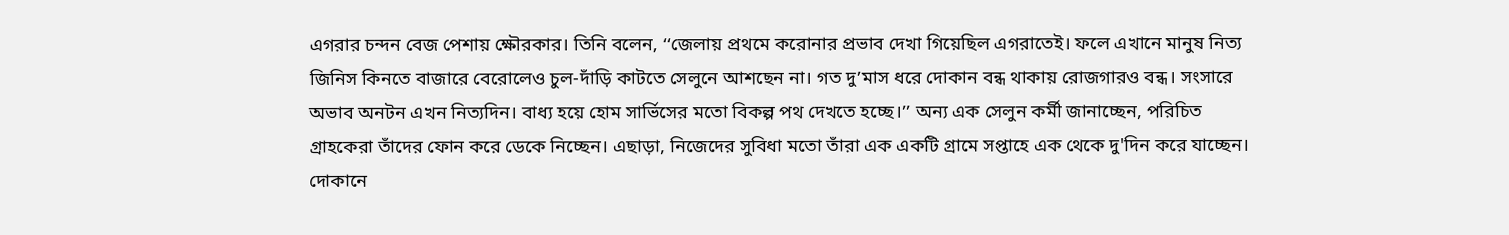এগরার চন্দন বেজ পেশায় ক্ষৌরকার। তিনি বলেন, ‘‘জেলায় প্রথমে করোনার প্রভাব দেখা গিয়েছিল এগরাতেই। ফলে এখানে মানুষ নিত্য জিনিস কিনতে বাজারে বেরোলেও চুল-দাঁড়ি কাটতে সেলুনে আশছেন না। গত দু’মাস ধরে দোকান বন্ধ থাকায় রোজগারও বন্ধ। সংসারে অভাব অনটন এখন নিত্যদিন। বাধ্য হয়ে হোম সার্ভিসের মতো বিকল্প পথ দেখতে হচ্ছে।’’ অন্য এক সেলুন কর্মী জানাচ্ছেন, পরিচিত গ্রাহকেরা তাঁদের ফোন করে ডেকে নিচ্ছেন। এছাড়া, নিজেদের সুবিধা মতো তাঁরা এক একটি গ্রামে সপ্তাহে এক থেকে দু'দিন করে যাচ্ছেন। দোকানে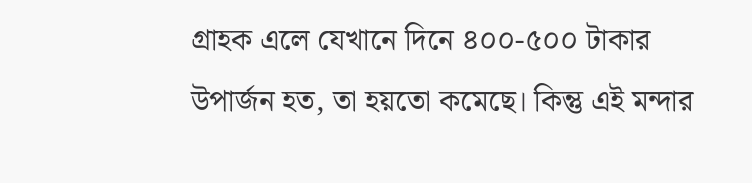গ্রাহক এলে যেখানে দিনে ৪০০-৫০০ টাকার উপার্জন হত, তা হয়তো কমেছে। কিন্তু এই মন্দার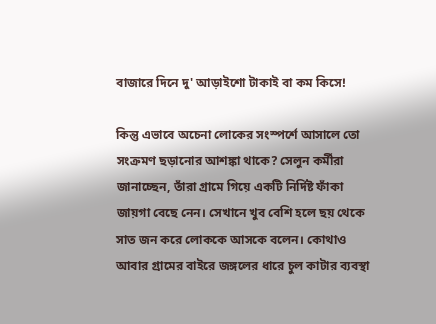বাজারে দিনে দু' আড়াইশো টাকাই বা কম কিসে!

কিন্তু এভাবে অচেনা লোকের সংস্পর্শে আসালে তো সংক্রমণ ছড়ানোর আশঙ্কা থাকে? সেলুন কর্মীরা জানাচ্ছেন, তাঁরা গ্রামে গিয়ে একটি নির্দিষ্ট ফাঁকা জায়গা বেছে নেন। সেখানে খুব বেশি হলে ছয় থেকে সাত জন করে লোককে আসকে বলেন। কোথাও আবার গ্রামের বাইরে জঙ্গলের ধারে চুল কাটার ব্যবস্থা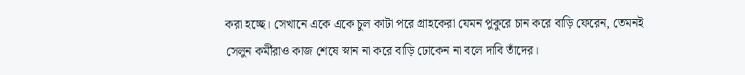করা হচ্ছে। সেখানে একে একে চুল কাটা পরে গ্রাহকেরা যেমন পুকুরে চান করে বাড়ি ফেরেন, তেমনই সেলুন কর্মীরাও কাজ শেষে স্নান না করে বাড়ি ঢোকেন না বলে দাবি তাঁদের।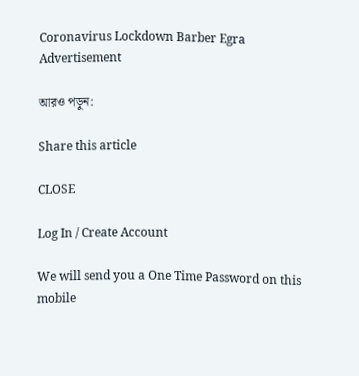Coronavirus Lockdown Barber Egra
Advertisement

আরও পড়ুন:

Share this article

CLOSE

Log In / Create Account

We will send you a One Time Password on this mobile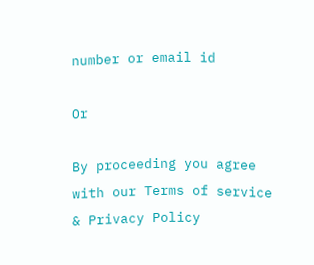number or email id

Or

By proceeding you agree with our Terms of service & Privacy Policy